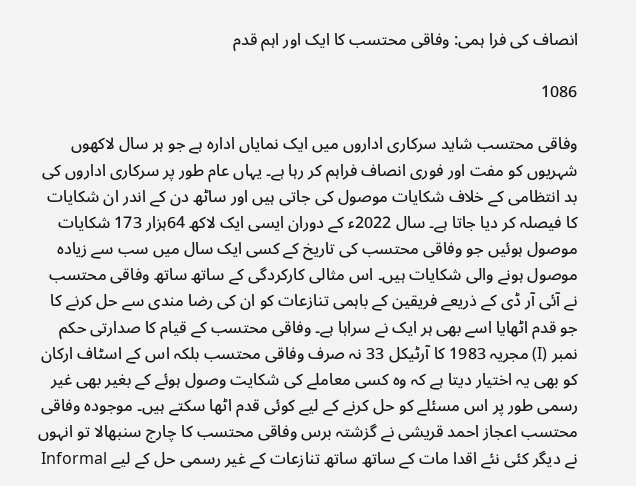انصاف کی فرا ہمی: وفاقی محتسب کا ایک اور اہم قدم

1086

وفاقی محتسب شاید سرکاری اداروں میں ایک نمایاں ادارہ ہے جو ہر سال لاکھوں شہریوں کو مفت اور فوری انصاف فراہم کر رہا ہے۔ یہاں عام طور پر سرکاری اداروں کی بد انتظامی کے خلاف شکایات موصول کی جاتی ہیں اور ساٹھ دن کے اندر ان شکایات کا فیصلہ کر دیا جاتا ہے۔ سال 2022ء کے دوران ایسی ایک لاکھ 64ہزار 173 شکایات موصول ہوئیں جو وفاقی محتسب کی تاریخ کے کسی ایک سال میں سب سے زیادہ موصول ہونے والی شکایات ہیں۔ اس مثالی کارکردگی کے ساتھ ساتھ وفاقی محتسب نے آئی آر ڈی کے ذریعے فریقین کے باہمی تنازعات کو ان کی رضا مندی سے حل کرنے کا جو قدم اٹھایا اسے بھی ہر ایک نے سراہا ہے۔ وفاقی محتسب کے قیام کا صدارتی حکم نمبر (I) مجریہ 1983 کا آرٹیکل 33 نہ صرف وفاقی محتسب بلکہ اس کے اسٹاف ارکان کو بھی یہ اختیار دیتا ہے کہ وہ کسی معاملے کی شکایت وصول ہوئے کے بغیر بھی غیر رسمی طور پر اس مسئلے کو حل کرنے کے لیے کوئی قدم اٹھا سکتے ہیں۔ موجودہ وفاقی محتسب اعجاز احمد قریشی نے گزشتہ برس وفاقی محتسب کا چارج سنبھالا تو انہوں نے دیگر کئی نئے اقدا مات کے ساتھ ساتھ تنازعات کے غیر رسمی حل کے لیے Informal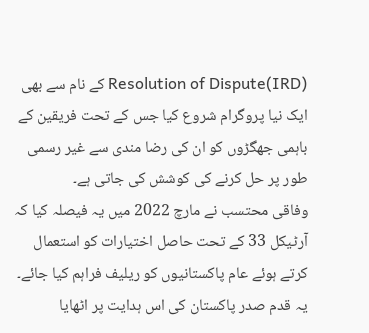Resolution of Dispute(IRD) کے نام سے بھی ایک نیا پروگرام شروع کیا جس کے تحت فریقین کے باہمی جھگڑوں کو ان کی رضا مندی سے غیر رسمی طور پر حل کرنے کی کوشش کی جاتی ہے۔
وفاقی محتسب نے مارچ 2022 میں یہ فیصلہ کیا کہ آرٹیکل 33 کے تحت حاصل اختیارات کو استعمال کرتے ہوئے عام پاکستانیوں کو ریلیف فراہم کیا جائے۔ یہ قدم صدر پاکستان کی اس ہدایت پر اٹھایا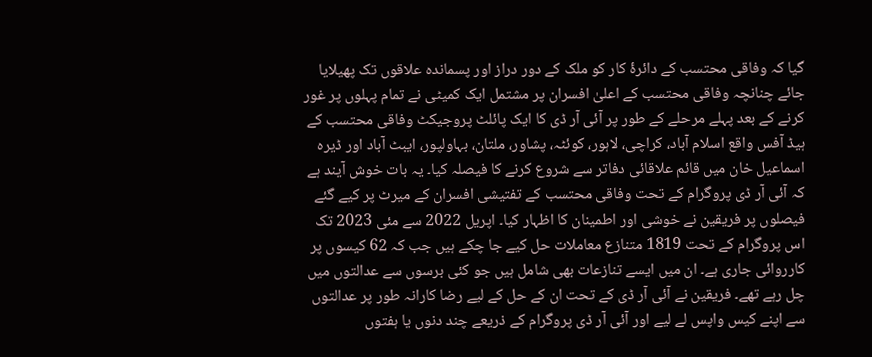گیا کہ وفاقی محتسب کے دائرۂ کار کو ملک کے دور دراز اور پسماندہ علاقوں تک پھیلایا جائے چنانچہ وفاقی محتسب کے اعلیٰ افسران پر مشتمل ایک کمیٹی نے تمام پہلوں پر غور کرنے کے بعد پہلے مرحلے کے طور پر آئی آر ڈی کا ایک پائلٹ پروجیکٹ وفاقی محتسب کے ہیڈ آفس واقع اسلام آباد، کراچی، لاہور، کوئٹہ، پشاور، ملتان، بہاولپور، ایبٹ آباد اور ڈیرہ اسماعیل خان میں قائم علاقائی دفاتر سے شروع کرنے کا فیصلہ کیا۔ یہ بات خوش آیند ہے کہ آئی آر ڈی پروگرام کے تحت وفاقی محتسب کے تفتیشی افسران کے میرٹ پر کیے گئے فیصلوں پر فریقین نے خوشی اور اطمینان کا اظہار کیا۔ اپریل 2022 سے مئی 2023 تک اس پروگرام کے تحت 1819 متنازع معاملات حل کیے جا چکے ہیں جب کہ 62 کیسوں پر کارروائی جاری ہے۔ ان میں ایسے تنازعات بھی شامل ہیں جو کئی برسوں سے عدالتوں میں چل رہے تھے۔ فریقین نے آئی آر ڈی کے تحت ان کے حل کے لیے رضا کارانہ طور پر عدالتوں سے اپنے کیس واپس لے لیے اور آئی آر ڈی پروگرام کے ذریعے چند دنوں یا ہفتوں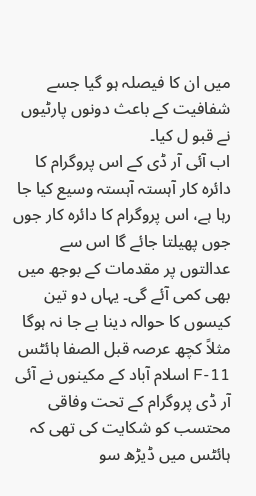میں ان کا فیصلہ ہو گیا جسے شفافیت کے باعث دونوں پارٹیوں نے قبو ل کیا۔
اب آئی آر ڈی کے اس پروگرام کا دائرہ کار آہستہ آہستہ وسیع کیا جا رہا ہے، اس پروگرام کا دائرہ کار جوں جوں پھیلتا جائے گا اس سے عدالتوں پر مقدمات کے بوجھ میں بھی کمی آئے گی۔ یہاں دو تین کیسوں کا حوالہ دینا بے جا نہ ہوگا مثلاً کچھ عرصہ قبل الصفا ہائٹس F-11 اسلام آباد کے مکینوں نے آئی آر ڈی پروگرام کے تحت وفاقی محتسب کو شکایت کی تھی کہ ہائٹس میں ڈیڑھ سو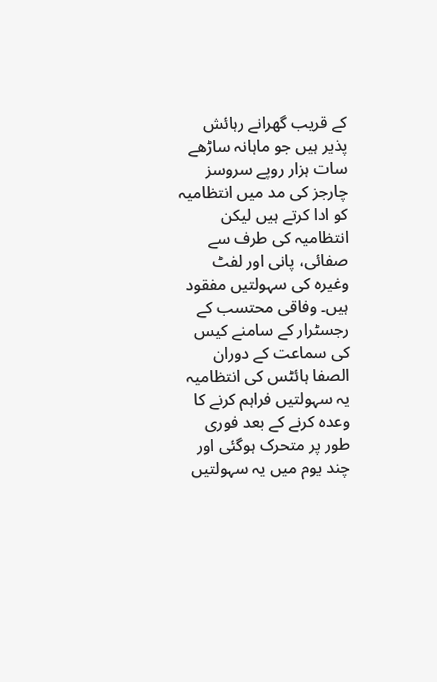کے قریب گھرانے رہائش پذیر ہیں جو ماہانہ ساڑھے سات ہزار روپے سروسز چارجز کی مد میں انتظامیہ کو ادا کرتے ہیں لیکن انتظامیہ کی طرف سے صفائی، پانی اور لفٹ وغیرہ کی سہولتیں مفقود ہیں۔ وفاقی محتسب کے رجسٹرار کے سامنے کیس کی سماعت کے دوران الصفا ہائٹس کی انتظامیہ یہ سہولتیں فراہم کرنے کا وعدہ کرنے کے بعد فوری طور پر متحرک ہوگئی اور چند یوم میں یہ سہولتیں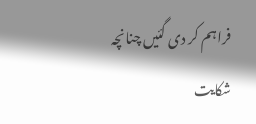فراہم کر دی گئیں چنانچہ شکایت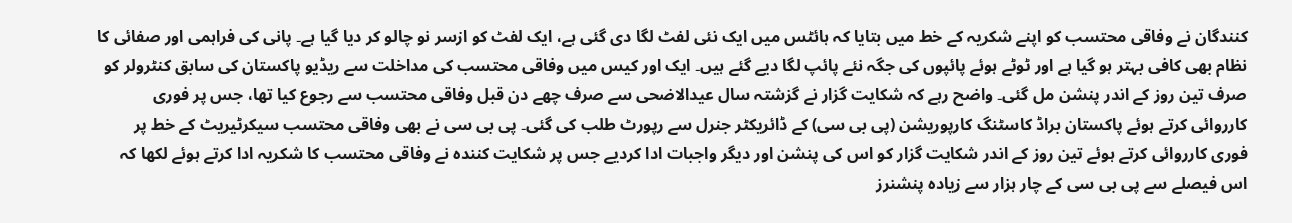کنندگان نے وفاقی محتسب کو اپنے شکریہ کے خط میں بتایا کہ ہائٹس میں ایک نئی لفٹ لگا دی گئی ہے، ایک لفٹ کو ازسر نو چالو کر دیا گیا ہے۔ پانی کی فراہمی اور صفائی کا نظام بھی کافی بہتر ہو گیا ہے اور ٹوٹے ہوئے پائپوں کی جگہ نئے پائپ لگا دیے گئے ہیں۔ ایک اور کیس میں وفاقی محتسب کی مداخلت سے ریڈیو پاکستان کی سابق کنٹرولر کو صرف تین روز کے اندر پنشن مل گئی۔ واضح رہے کہ شکایت گزار نے گزشتہ سال عیدالاضحی سے صرف چھے دن قبل وفاقی محتسب سے رجوع کیا تھا، جس پر فوری کارروائی کرتے ہوئے پاکستان براڈ کاسٹنگ کارپوریشن (پی بی سی) کے ڈائریکٹر جنرل سے رپورٹ طلب کی گئی۔ پی بی سی نے بھی وفاقی محتسب سیکرٹیریٹ کے خط پر فوری کارروائی کرتے ہوئے تین روز کے اندر شکایت گزار کو اس کی پنشن اور دیگر واجبات ادا کردیے جس پر شکایت کنندہ نے وفاقی محتسب کا شکریہ ادا کرتے ہوئے لکھا کہ اس فیصلے سے پی بی سی کے چار ہزار سے زیادہ پنشنرز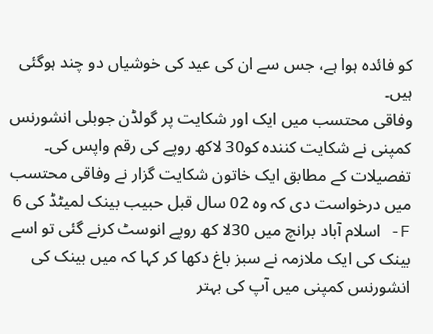کو فائدہ ہوا ہے، جس سے ان کی عید کی خوشیاں دو چند ہوگئی ہیں۔
وفاقی محتسب میں ایک اور شکایت پر گولڈن جوبلی انشورنس کمپنی نے شکایت کنندہ کو30 لاکھ روپے کی رقم واپس کی۔ تفصیلات کے مطابق ایک خاتون شکایت گزار نے وفاقی محتسب میں درخواست دی کہ وہ 02 سال قبل حبیب بینک لمیٹڈ کی 6 F- اسلام آباد برانچ میں 30لا کھ روپے انوسٹ کرنے گئی تو اسے بینک کی ایک ملازمہ نے سبز باغ دکھا کر کہا کہ میں بینک کی انشورنس کمپنی میں آپ کی بہتر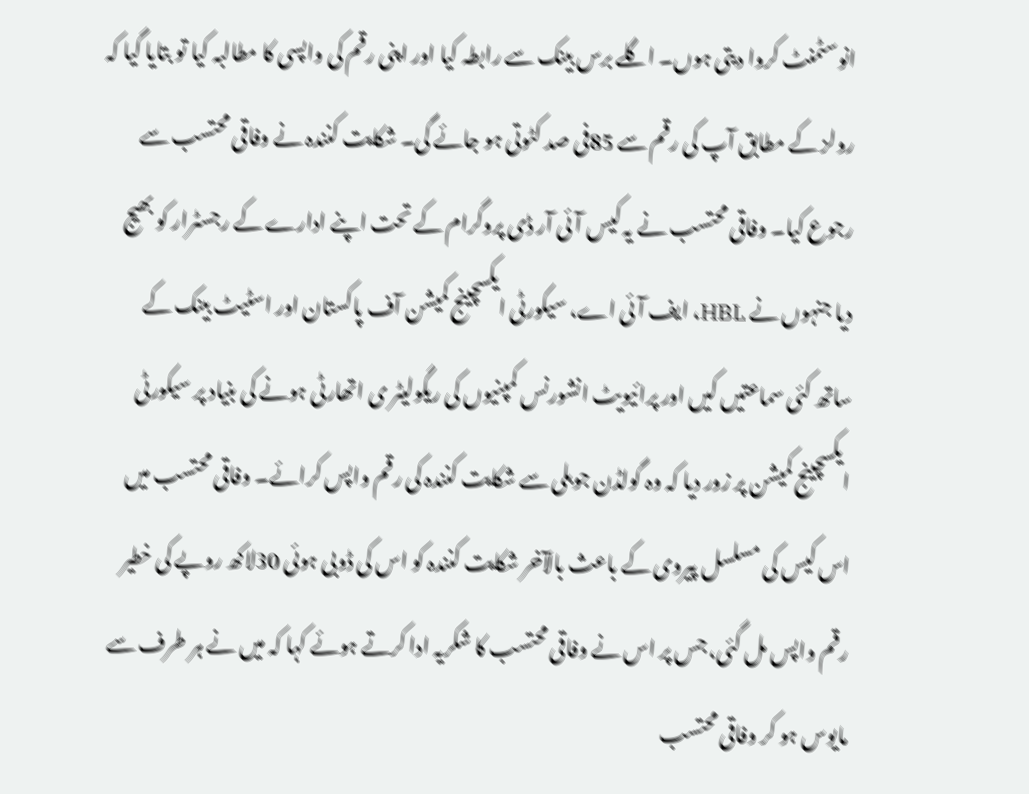انوسٹمنٹ کروا دیتی ہوں۔ اگلے برس بینک سے رابطہ کیا اور اپنی رقم کی واپسی کا مطالبہ کیا تو بتایا گیا کہ رولز کے مطابق آپ کی رقم سے 85فی صد کٹوتی ہو جائے گی۔ شکایت کنندہ نے وفاقی محتسب سے رجوع کیا۔ وفاقی محتسب نے یہ کیس آئی آر ڈی پروگرام کے تحت اپنے ادارے کے رجسٹرار کو بھیج دیا جنہوں نے HBL، ایف آئی اے، سیکورٹی ایکسچینج کمیشن آف پاکستان اور اسٹیٹ بینک کے ساتھ کئی سماعتیں کیں اور پرائیویٹ انشورنس کمپنیوں کی ریگولیٹر ی اتھارٹی ہونے کی بنیاد پر سیکورٹی ایکسچینج کمیشن پر زور دیا کہ وہ گولڈن جوبلی سے شکایت کنندہ کی رقم واپس کرائے۔ وفاقی محتسب میں اس کیس کی مسلسل پیروی کے باعث بالآخر شکایت کنندہ کو اس کی ڈوبی ہوئی 30لاکھ روپے کی خطیر رقم واپس مل گئی، جس پر اس نے وفاقی محتسب کا شکریہ ادا کرتے ہوئے کہا کہ میں نے ہر طرف سے مایوس ہو کر وفاقی محتسب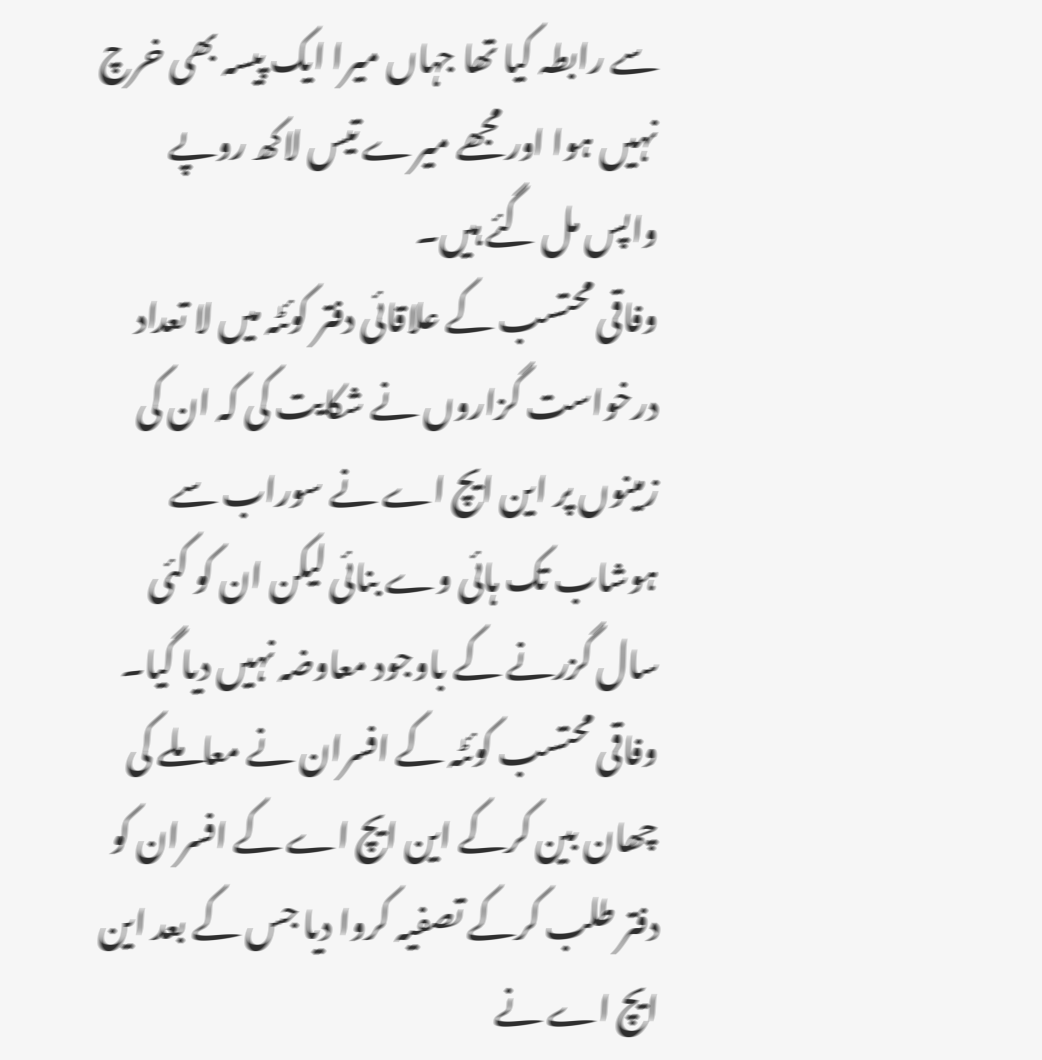سے رابطہ کیا تھا جہاں میرا ایک پیسہ بھی خرچ نہیں ہوا اور مجھے میرے تیس لاکھ روپے واپس مل گئے ہیں۔
وفاقی محتسب کے علاقائی دفتر کوئٹہ میں لا تعداد درخواست گزاروں نے شکایت کی کہ ان کی زمینوں پر این ایچ اے نے سوراب سے ہوشاب تک ہائی وے بنائی لیکن ان کو کئی سال گزرنے کے باوجود معاوضہ نہیں دیا گیا۔ وفاقی محتسب کوئٹہ کے افسران نے معاملے کی چھان بین کرکے این ایچ اے کے افسران کو دفتر طلب کرکے تصفیہ کروا دیا جس کے بعد این ایچ اے نے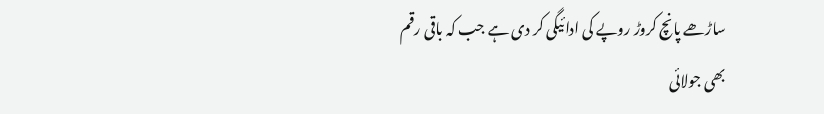ساڑھے پانچ کروڑ روپے کی ادائیگی کر دی ہے جب کہ باقی رقم بھی جولائی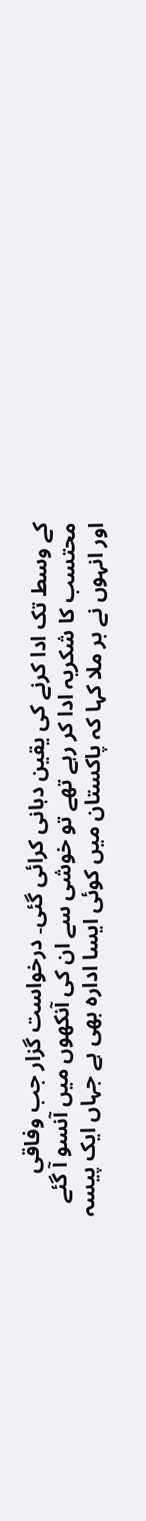کے وسط تک ادا کرنے کی یقین دہانی کرائی گئی۔ درخواست گزار جب وفاقی محتسب کا شکریہ ادا کر رہے تھے تو خوشی سے ان کی آنکھوں میں آنسو آ گئے اور انہوں نے بر ملا کہا کہ پاکستان میں کوئی ایسا ادارہ بھی ہے جہاں ایک پیسہ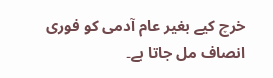خرچ کیے بغیر عام آدمی کو فوری انصاف مل جاتا ہے۔